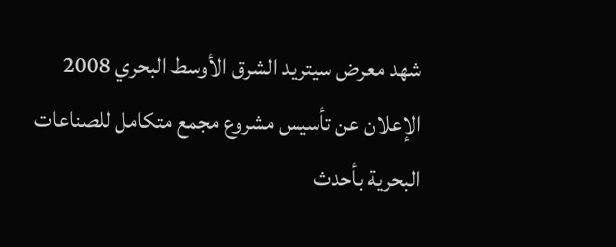شهد معرض سيتريد الشرق الأوسط البحري 2008 الإعلان عن تأسيس مشروع مجمع متكامل للصناعات البحرية بأحدث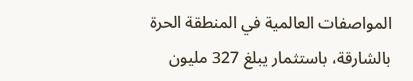المواصفات العالمية في المنطقة الحرة بالشارقة، باستثمار يبلغ 327 مليون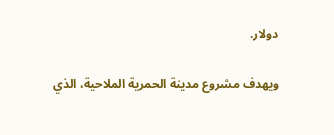دولار.

ويهدف مشروع مدينة الحمرية الملاحية، الذي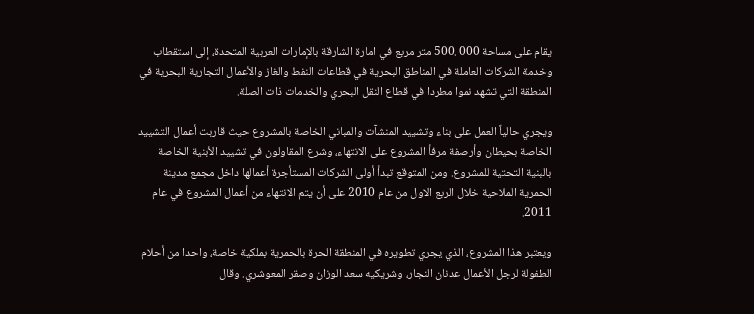يقام على مساحة 000 .500 متر مربع في امارة الشارقة بالإمارات العربية المتحدة، إلى استقطاب وخدمة الشركات العاملة في المناطق البحرية في قطاعات النفط والغاز والأعمال التجارية البحرية في المنطقة التي تشهد نموا مطردا في قطاع النقل البحري والخدمات ذات الصلة.

ويجري حالياً العمل على بناء وتشييد المنشآت والمباني الخاصة بالمشروع حيث قاربت أعمال التشييد الخاصة بحيطان وأرصفة مرفأ المشروع على الانتهاء، وشرع المقاولون في تشييد الأبنية الخاصة بالبنية التحتية للمشروع. ومن المتوقع تبدأ أولى الشركات المستأجرة أعمالها داخل مجمع مدينة الحمرية الملاحية خلال الربع الاول من عام 2010 على أن يتم الانتهاء من أعمال المشروع في عام 2011.

ويعتبر هذا المشروع، الذي يجري تطويره في المنطقة الحرة بالحمرية بملكية خاصة، واحدا من أحلام الطفولة لرجل الأعمال عدنان النجار، وشريكيه سعد الوزان وصقر المعوشري. وقال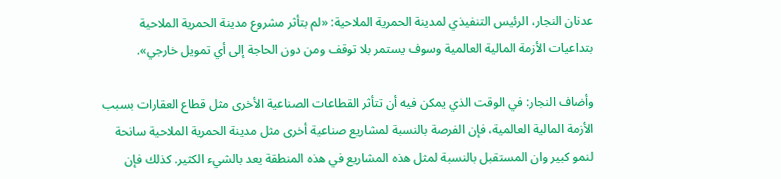عدنان النجار، الرئيس التنفيذي لمدينة الحمرية الملاحية: «لم بتأثر مشروع مدينة الحمرية الملاحية بتداعيات الأزمة المالية العالمية وسوف يستمر بلا توقف ومن دون الحاجة إلى أي تمويل خارجي».

وأضاف النجار: في الوقت الذي يمكن فيه أن تتأثر القطاعات الصناعية الأخرى مثل قطاع العقارات بسبب الأزمة المالية العالمية، فإن الفرصة بالنسبة لمشاريع صناعية أخرى مثل مدينة الحمرية الملاحية سانحة لنمو كبير وان المستقبل بالنسبة لمثل هذه المشاريع في هذه المنطقة يعد بالشيء الكثير. كذلك فإن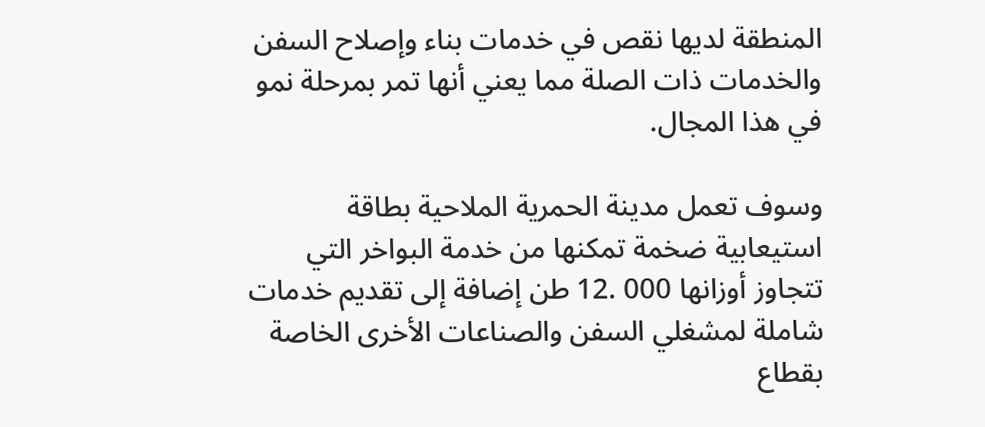المنطقة لديها نقص في خدمات بناء وإصلاح السفن والخدمات ذات الصلة مما يعني أنها تمر بمرحلة نمو في هذا المجال.

وسوف تعمل مدينة الحمرية الملاحية بطاقة استيعابية ضخمة تمكنها من خدمة البواخر التي تتجاوز أوزانها 000 .12 طن إضافة إلى تقديم خدمات شاملة لمشغلي السفن والصناعات الأخرى الخاصة بقطاع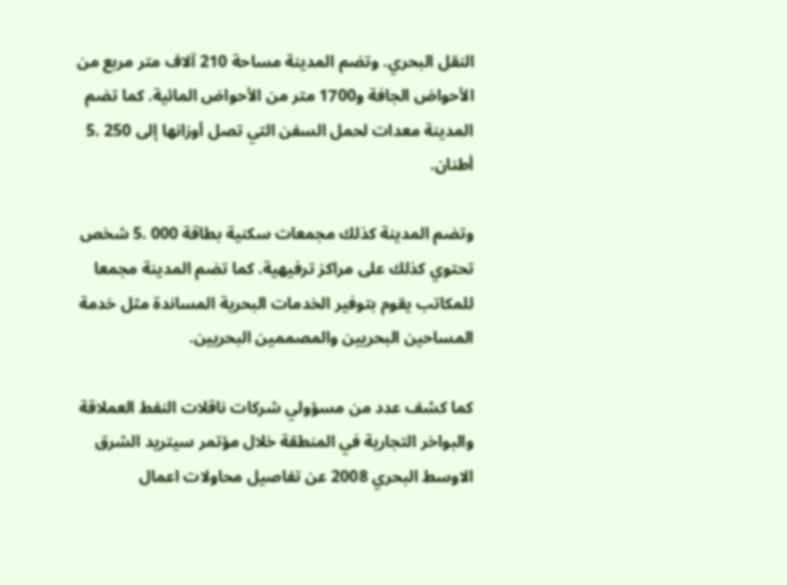النقل البحري. وتضم المدينة مساحة 210 آلاف متر مربع من الأحواض الجافة و1700 متر من الأحواض المائية. كما تضم المدينة معدات لحمل السفن التي تصل أوزانها إلى 250 .5 أطنان.

وتضم المدينة كذلك مجمعات سكنية بطاقة 000 .5 شخص تحتوي كذلك على مراكز ترفيهية. كما تضم المدينة مجمعا للمكاتب يقوم بتوفير الخدمات البحرية المساندة مثل خدمة المساحين البحريين والمصممين البحريين.

كما كشف عدد من مسؤولي شركات ناقلات النفط العملاقة والبواخر التجارية في المنطقة خلال مؤتمر سيتريد الشرق الاوسط البحري 2008 عن تفاصيل محاولات اعمال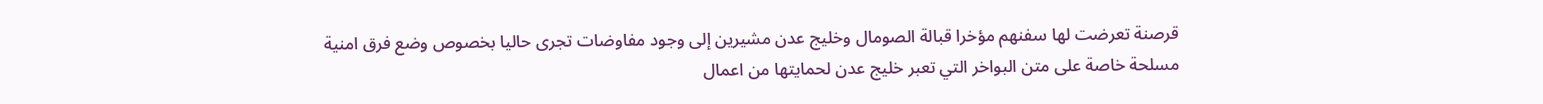قرصنة تعرضت لها سفنهم مؤخرا قبالة الصومال وخليج عدن مشيرين إلى وجود مفاوضات تجرى حاليا بخصوص وضع فرق امنية مسلحة خاصة على متن البواخر التي تعبر خليج عدن لحمايتها من اعمال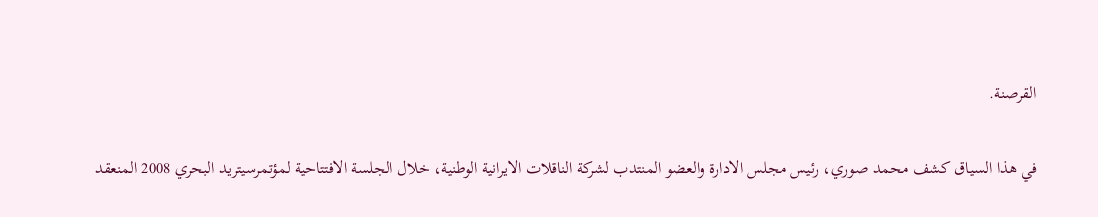القرصنة.

في هذا السياق كشف محمد صوري، رئيس مجلس الادارة والعضو المنتدب لشركة الناقلات الايرانية الوطنية، خلال الجلسة الافتتاحية لمؤتمرسيتريد البحري 2008 المنعقد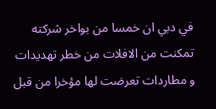في دبي ان خمسا من بواخر شركته تمكنت من الافلات من خطر تهديدات و مطاردات تعرضت لها مؤخرا من قبل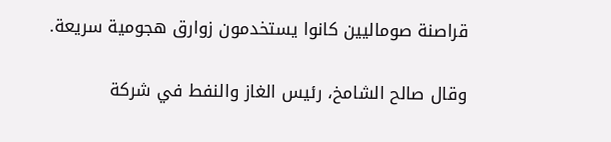قراصنة صوماليين كانوا يستخدمون زوارق هجومية سريعة.

وقال صالح الشامخ، رئيس الغاز والنفط في شركة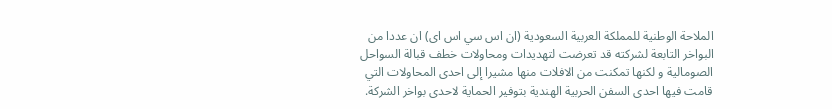الملاحة الوطنية للمملكة العربية السعودية (ان اس سي اس اى) ان عددا من البواخر التابعة لشركته قد تعرضت لتهديدات ومحاولات خطف قبالة السواحل الصومالية و لكنها تمكنت من الافلات منها مشيرا إلى احدى المحاولات التي قامت فيها احدى السفن الحربية الهندية بتوفير الحماية لاحدى بواخر الشركة.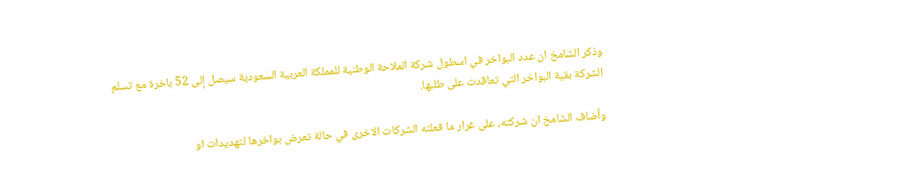وذكر الشامخ ان عدد البواخر في اسطول شركة الملاحة الوطنية للمملكة العربية السعودية سيصل إلى 52 باخرة مع تسلم الشركة بقية البواخر التي تعاقدت على طلبها.

وأضاف الشامخ ان شركته، على غرار ما فعلته الشركات الاخرى في حالة تعرض بواخرها لتهديدات او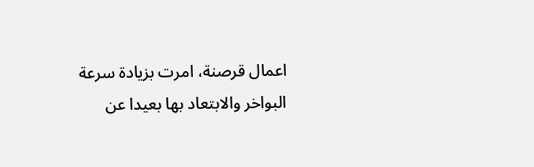اعمال قرصنة، امرت بزيادة سرعة البواخر والابتعاد بها بعيدا عن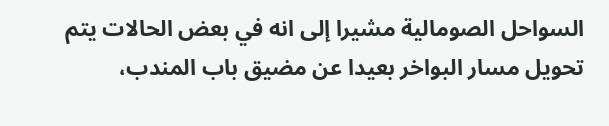السواحل الصومالية مشيرا إلى انه في بعض الحالات يتم تحويل مسار البواخر بعيدا عن مضيق باب المندب،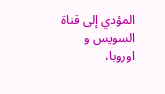المؤدي إلى قناة السويس و اوروبا،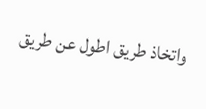واتخاذ طريق اطول عن طريق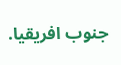جنوب افريقيا.